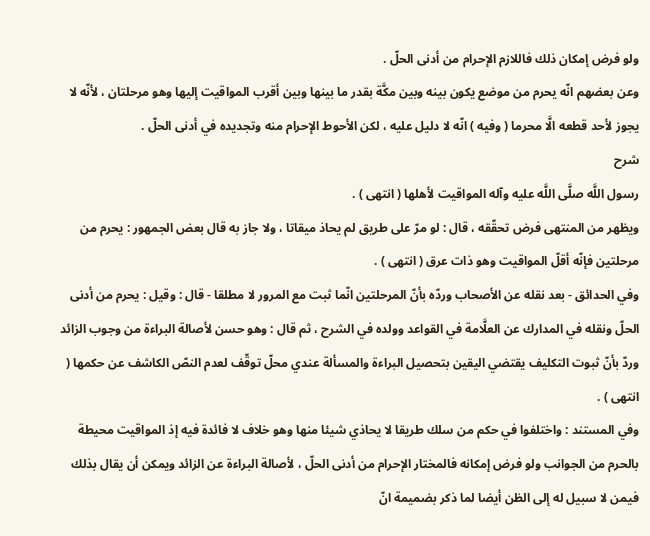ولو فرض إمكان ذلك فاللازم الإحرام من أدنى الحلّ .
وعن بعضهم انّه يحرم من موضع يكون بينه وبين مكَّة بقدر ما بينها وبين أقرب المواقيت إليها وهو مرحلتان ، لأنّه لا يجوز لأحد قطعه الَّا محرما ( وفيه ) انّه لا دليل عليه ، لكن الأحوط الإحرام منه وتجديده في أدنى الحلّ .
شرح
رسول اللَّه صلَّى اللَّه عليه وآله المواقيت لأهلها ( انتهى ) .
ويظهر من المنتهى فرض تحقّقه ، قال : لو مرّ على طريق لم يحاذ ميقاتا ، ولا جاز به قال بعض الجمهور : يحرم من مرحلتين فإنّه أقلّ المواقيت وهو ذات عرق ( انتهى ) .
وفي الحدائق - بعد نقله عن الأصحاب وردّه بأنّ المرحلتين انّما ثبت مع المرور لا مطلقا - قال : وقيل : يحرم من أدنى الحلّ ونقله في المدارك عن العلَّامة في القواعد وولده في الشرح ، ثم قال : وهو حسن لأصالة البراءة من وجوب الزائد وردّ بأنّ ثبوت التكليف يقتضي اليقين بتحصيل البراءة والمسألة عندي محلّ توقّف لعدم النصّ الكاشف عن حكمها ( انتهى ) .
وفي المستند : واختلفوا في حكم من سلك طريقا لا يحاذي شيئا منها وهو خلاف لا فائدة فيه إذ المواقيت محيطة بالحرم من الجوانب ولو فرض إمكانه فالمختار الإحرام من أدنى الحلّ ، لأصالة البراءة عن الزائد ويمكن أن يقال بذلك فيمن لا سبيل له إلى الظن أيضا لما ذكر بضميمة انّ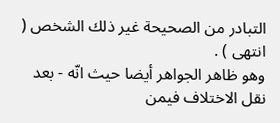التبادر من الصحيحة غير ذلك الشخص ( انتهى ) .
وهو ظاهر الجواهر أيضا حيث انّه - بعد نقل الاختلاف فيمن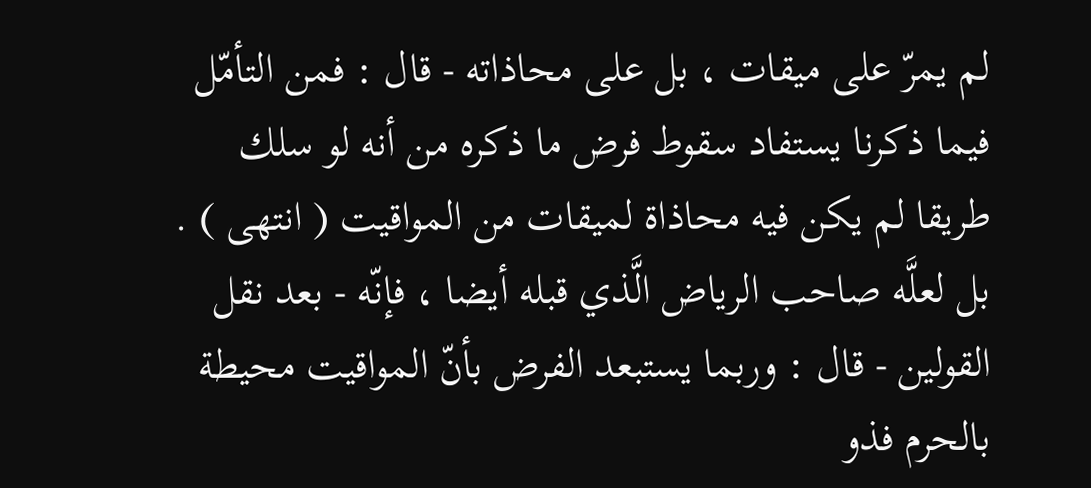لم يمرّ على ميقات ، بل على محاذاته - قال : فمن التأمّل فيما ذكرنا يستفاد سقوط فرض ما ذكره من أنه لو سلك طريقا لم يكن فيه محاذاة لميقات من المواقيت ( انتهى ) .
بل لعلَّه صاحب الرياض الَّذي قبله أيضا ، فإنّه - بعد نقل القولين - قال : وربما يستبعد الفرض بأنّ المواقيت محيطة بالحرم فذو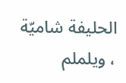الحليفة شاميّة ، ويلملم